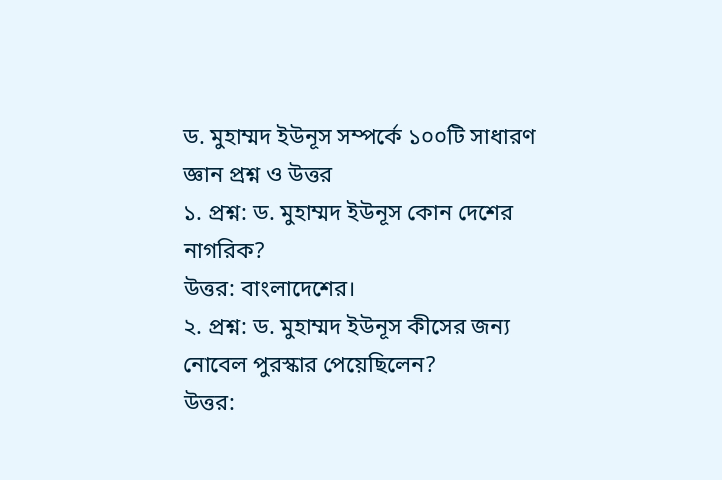ড. মুহাম্মদ ইউনূস সম্পর্কে ১০০টি সাধারণ জ্ঞান প্রশ্ন ও উত্তর
১. প্রশ্ন: ড. মুহাম্মদ ইউনূস কোন দেশের নাগরিক?
উত্তর: বাংলাদেশের।
২. প্রশ্ন: ড. মুহাম্মদ ইউনূস কীসের জন্য নোবেল পুরস্কার পেয়েছিলেন?
উত্তর: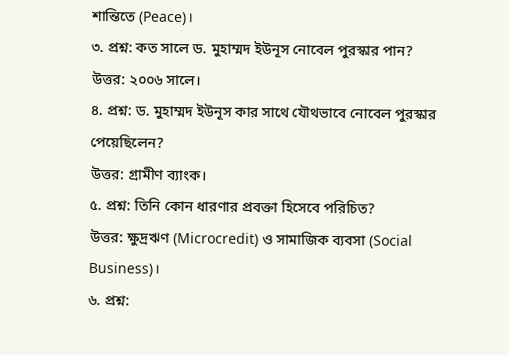শান্তিতে (Peace)।
৩. প্রশ্ন: কত সালে ড. মুহাম্মদ ইউনূস নোবেল পুরস্কার পান?
উত্তর: ২০০৬ সালে।
৪. প্রশ্ন: ড. মুহাম্মদ ইউনূস কার সাথে যৌথভাবে নোবেল পুরস্কার পেয়েছিলেন?
উত্তর: গ্রামীণ ব্যাংক।
৫. প্রশ্ন: তিনি কোন ধারণার প্রবক্তা হিসেবে পরিচিত?
উত্তর: ক্ষুদ্রঋণ (Microcredit) ও সামাজিক ব্যবসা (Social Business)।
৬. প্রশ্ন: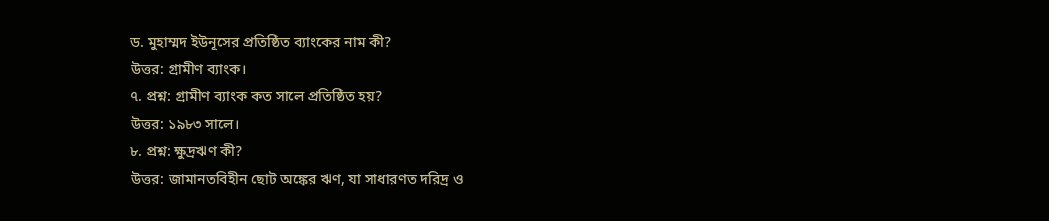ড. মুহাম্মদ ইউনূসের প্রতিষ্ঠিত ব্যাংকের নাম কী?
উত্তর: গ্রামীণ ব্যাংক।
৭. প্রশ্ন: গ্রামীণ ব্যাংক কত সালে প্রতিষ্ঠিত হয়?
উত্তর: ১৯৮৩ সালে।
৮. প্রশ্ন: ক্ষুদ্রঋণ কী?
উত্তর: জামানতবিহীন ছোট অঙ্কের ঋণ, যা সাধারণত দরিদ্র ও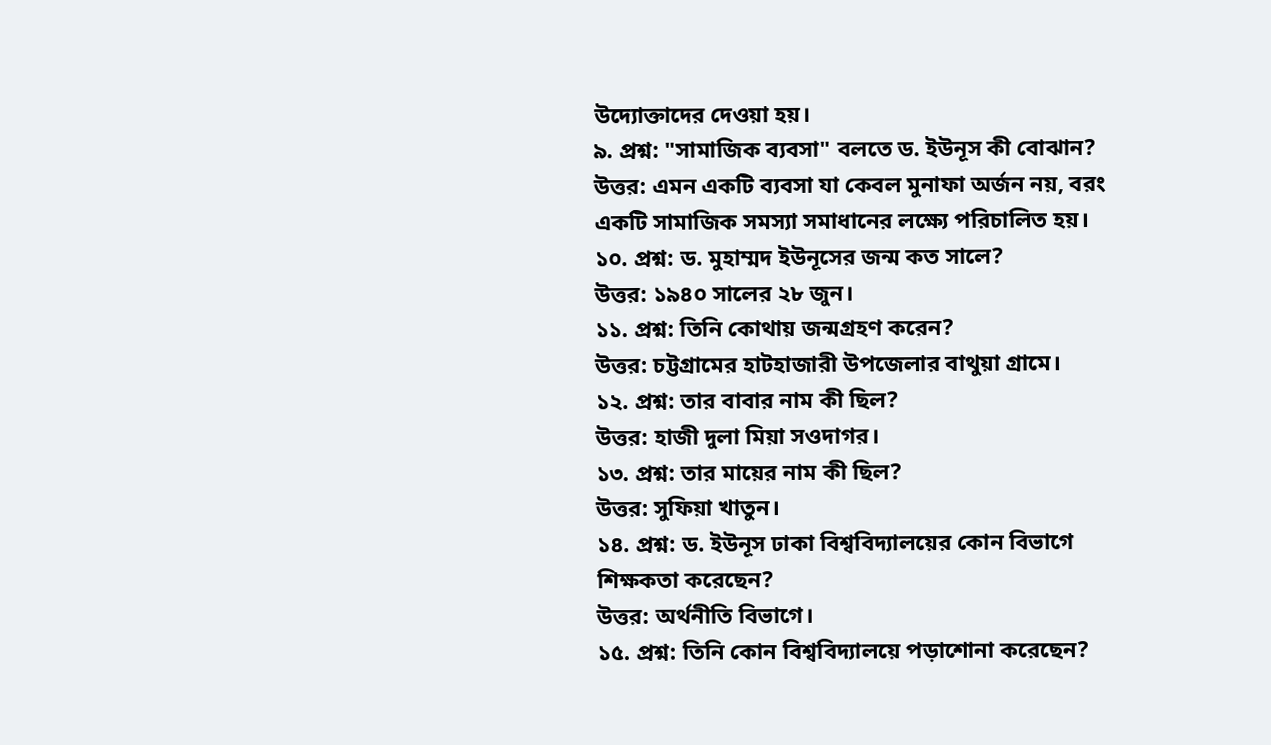উদ্যোক্তাদের দেওয়া হয়।
৯. প্রশ্ন: "সামাজিক ব্যবসা" বলতে ড. ইউনূস কী বোঝান?
উত্তর: এমন একটি ব্যবসা যা কেবল মুনাফা অর্জন নয়, বরং একটি সামাজিক সমস্যা সমাধানের লক্ষ্যে পরিচালিত হয়।
১০. প্রশ্ন: ড. মুহাম্মদ ইউনূসের জন্ম কত সালে?
উত্তর: ১৯৪০ সালের ২৮ জুন।
১১. প্রশ্ন: তিনি কোথায় জন্মগ্রহণ করেন?
উত্তর: চট্টগ্রামের হাটহাজারী উপজেলার বাথুয়া গ্রামে।
১২. প্রশ্ন: তার বাবার নাম কী ছিল?
উত্তর: হাজী দুলা মিয়া সওদাগর।
১৩. প্রশ্ন: তার মায়ের নাম কী ছিল?
উত্তর: সুফিয়া খাতুন।
১৪. প্রশ্ন: ড. ইউনূস ঢাকা বিশ্ববিদ্যালয়ের কোন বিভাগে শিক্ষকতা করেছেন?
উত্তর: অর্থনীতি বিভাগে।
১৫. প্রশ্ন: তিনি কোন বিশ্ববিদ্যালয়ে পড়াশোনা করেছেন?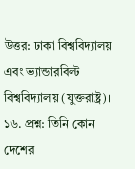উত্তর: ঢাকা বিশ্ববিদ্যালয় এবং ভ্যান্ডারবিল্ট বিশ্ববিদ্যালয় (যুক্তরাষ্ট্র)।
১৬. প্রশ্ন: তিনি কোন দেশের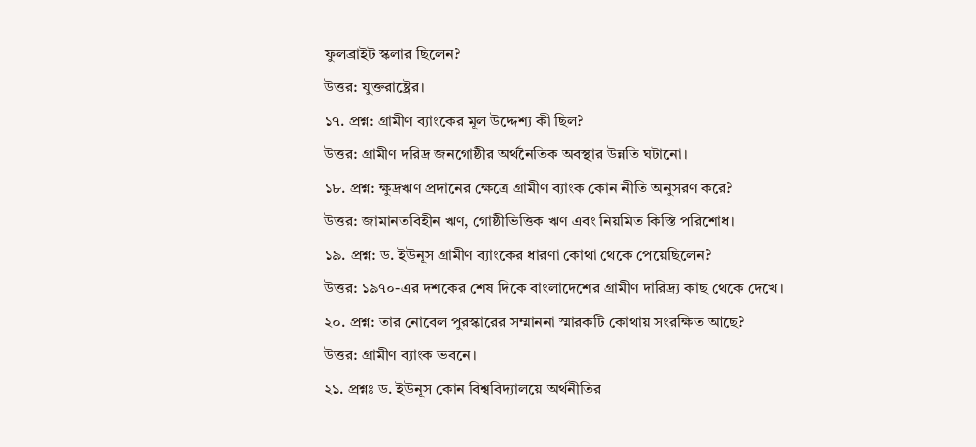ফুলব্রাইট স্কলার ছিলেন?
উত্তর: যুক্তরাষ্ট্রের।
১৭. প্রশ্ন: গ্রামীণ ব্যাংকের মূল উদ্দেশ্য কী ছিল?
উত্তর: গ্রামীণ দরিদ্র জনগোষ্ঠীর অর্থনৈতিক অবস্থার উন্নতি ঘটানো।
১৮. প্রশ্ন: ক্ষুদ্রঋণ প্রদানের ক্ষেত্রে গ্রামীণ ব্যাংক কোন নীতি অনুসরণ করে?
উত্তর: জামানতবিহীন ঋণ, গোষ্ঠীভিত্তিক ঋণ এবং নিয়মিত কিস্তি পরিশোধ।
১৯. প্রশ্ন: ড. ইউনূস গ্রামীণ ব্যাংকের ধারণা কোথা থেকে পেয়েছিলেন?
উত্তর: ১৯৭০-এর দশকের শেষ দিকে বাংলাদেশের গ্রামীণ দারিদ্র্য কাছ থেকে দেখে।
২০. প্রশ্ন: তার নোবেল পুরস্কারের সম্মাননা স্মারকটি কোথায় সংরক্ষিত আছে?
উত্তর: গ্রামীণ ব্যাংক ভবনে।
২১. প্রশ্নঃ ড. ইউনূস কোন বিশ্ববিদ্যালয়ে অর্থনীতির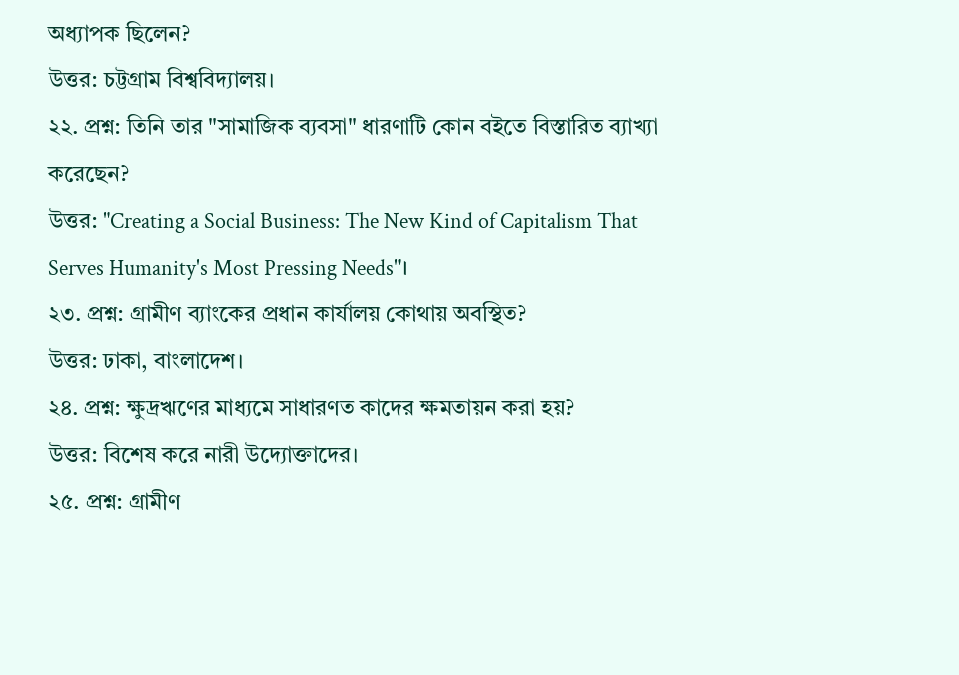অধ্যাপক ছিলেন?
উত্তর: চট্টগ্রাম বিশ্ববিদ্যালয়।
২২. প্রশ্ন: তিনি তার "সামাজিক ব্যবসা" ধারণাটি কোন বইতে বিস্তারিত ব্যাখ্যা করেছেন?
উত্তর: "Creating a Social Business: The New Kind of Capitalism That Serves Humanity's Most Pressing Needs"।
২৩. প্রশ্ন: গ্রামীণ ব্যাংকের প্রধান কার্যালয় কোথায় অবস্থিত?
উত্তর: ঢাকা, বাংলাদেশ।
২৪. প্রশ্ন: ক্ষুদ্রঋণের মাধ্যমে সাধারণত কাদের ক্ষমতায়ন করা হয়?
উত্তর: বিশেষ করে নারী উদ্যোক্তাদের।
২৫. প্রশ্ন: গ্রামীণ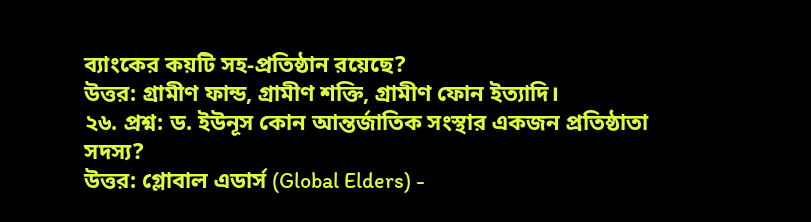ব্যাংকের কয়টি সহ-প্রতিষ্ঠান রয়েছে?
উত্তর: গ্রামীণ ফান্ড, গ্রামীণ শক্তি, গ্রামীণ ফোন ইত্যাদি।
২৬. প্রশ্ন: ড. ইউনূস কোন আন্তর্জাতিক সংস্থার একজন প্রতিষ্ঠাতা সদস্য?
উত্তর: গ্লোবাল এডার্স (Global Elders) -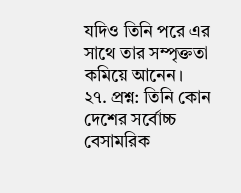যদিও তিনি পরে এর সাথে তার সম্পৃক্ততা কমিয়ে আনেন।
২৭. প্রশ্ন: তিনি কোন দেশের সর্বোচ্চ বেসামরিক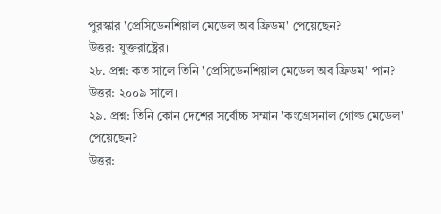পুরস্কার 'প্রেসিডেনশিয়াল মেডেল অব ফ্রিডম' পেয়েছেন?
উত্তর: যুক্তরাষ্ট্রের।
২৮. প্রশ্ন: কত সালে তিনি 'প্রেসিডেনশিয়াল মেডেল অব ফ্রিডম' পান?
উত্তর: ২০০৯ সালে।
২৯. প্রশ্ন: তিনি কোন দেশের সর্বোচ্চ সম্মান 'কংগ্রেসনাল গোল্ড মেডেল' পেয়েছেন?
উত্তর: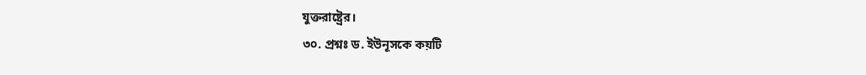যুক্তরাষ্ট্রের।
৩০. প্রশ্নঃ ড. ইউনূসকে কয়টি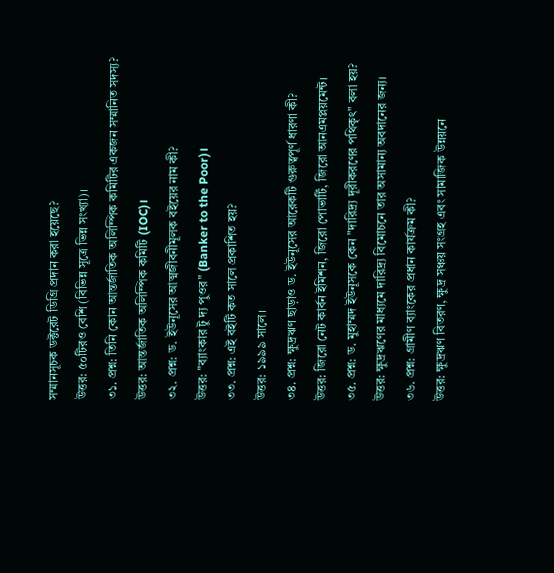সম্মানসূচক ডক্টরেট ডিগ্রি প্রদান করা হয়েছে?
উত্তর: ৫০টিরও বেশি (বিভিন্ন সূত্রে ভিন্ন সংখ্যা)।
৩১. প্রশ্ন: তিনি কোন আন্তর্জাতিক অলিম্পিক কমিটির একজন সম্মানিত সদস্য?
উত্তর: আন্তর্জাতিক অলিম্পিক কমিটি (IOC)।
৩২. প্রশ্ন: ড. ইউনূসের আত্মজীবনীমূলক বইয়ের নাম কী?
উত্তর: "ব্যাংকার টু দ্য পুওর" (Banker to the Poor)।
৩৩. প্রশ্ন: এই বইটি কত সালে প্রকাশিত হয়?
উত্তর: ১৯৯৯ সালে।
৩৪. প্রশ্ন: ক্ষুদ্রঋণ ছাড়াও ড. ইউনূসের আরেকটি গুরুত্বপূর্ণ ধারণা কী?
উত্তর: জিরো নেট কার্বন ইমিশন, জিরো পোভার্টি, জিরো আনএমপ্লয়মেন্ট।
৩৫. প্রশ্ন: ড. মুহাম্মদ ইউনূসকে কেন "দারিদ্র্য দূরীকরণের পথিকৃৎ" বলা হয়?
উত্তর: ক্ষুদ্রঋণের মাধ্যমে দারিদ্র্য বিমোচনে তার অসামান্য অবদানের জন্য।
৩৬. প্রশ্ন: গ্রামীণ ব্যাংকের প্রধান কার্যক্রম কী?
উত্তর: ক্ষুদ্রঋণ বিতরণ, ক্ষুদ্র সঞ্চয় সংগ্রহ এবং সামাজিক উন্নয়নে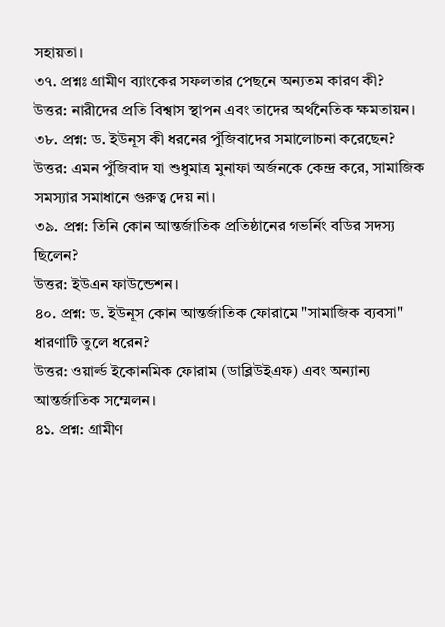সহায়তা।
৩৭. প্রশ্নঃ গ্রামীণ ব্যাংকের সফলতার পেছনে অন্যতম কারণ কী?
উত্তর: নারীদের প্রতি বিশ্বাস স্থাপন এবং তাদের অর্থনৈতিক ক্ষমতায়ন।
৩৮. প্রশ্ন: ড. ইউনূস কী ধরনের পুঁজিবাদের সমালোচনা করেছেন?
উত্তর: এমন পুঁজিবাদ যা শুধুমাত্র মুনাফা অর্জনকে কেন্দ্র করে, সামাজিক সমস্যার সমাধানে গুরুত্ব দেয় না।
৩৯. প্রশ্ন: তিনি কোন আন্তর্জাতিক প্রতিষ্ঠানের গভর্নিং বডির সদস্য ছিলেন?
উত্তর: ইউএন ফাউন্ডেশন।
৪০. প্রশ্ন: ড. ইউনূস কোন আন্তর্জাতিক ফোরামে "সামাজিক ব্যবসা" ধারণাটি তুলে ধরেন?
উত্তর: ওয়ার্ল্ড ইকোনমিক ফোরাম (ডাব্লিউইএফ) এবং অন্যান্য আন্তর্জাতিক সম্মেলন।
৪১. প্রশ্ন: গ্রামীণ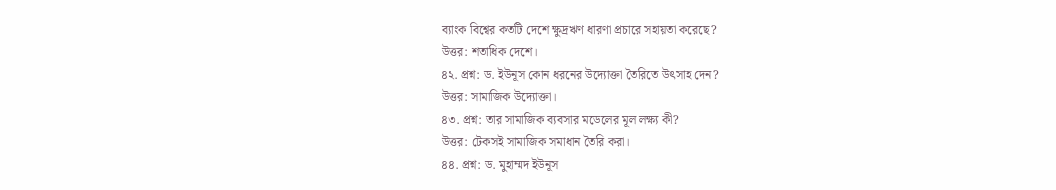ব্যাংক বিশ্বের কতটি দেশে ক্ষুদ্রঋণ ধারণা প্রচারে সহায়তা করেছে?
উত্তর: শতাধিক দেশে।
৪২. প্রশ্ন: ড. ইউনূস কোন ধরনের উদ্যোক্তা তৈরিতে উৎসাহ দেন?
উত্তর: সামাজিক উদ্যোক্তা।
৪৩. প্রশ্ন: তার সামাজিক ব্যবসার মডেলের মূল লক্ষ্য কী?
উত্তর: টেকসই সামাজিক সমাধান তৈরি করা।
৪৪. প্রশ্ন: ড. মুহাম্মদ ইউনূস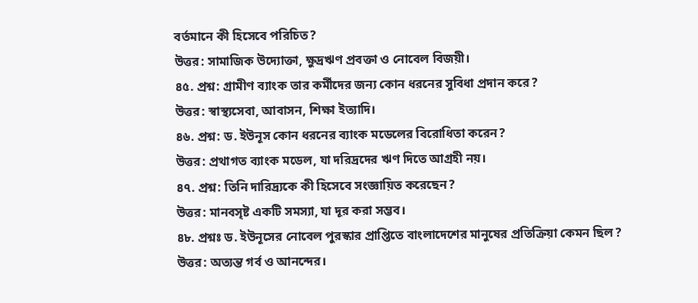বর্তমানে কী হিসেবে পরিচিত?
উত্তর: সামাজিক উদ্যোক্তা, ক্ষুদ্রঋণ প্রবক্তা ও নোবেল বিজয়ী।
৪৫. প্রশ্ন: গ্রামীণ ব্যাংক তার কর্মীদের জন্য কোন ধরনের সুবিধা প্রদান করে?
উত্তর: স্বাস্থ্যসেবা, আবাসন, শিক্ষা ইত্যাদি।
৪৬. প্রশ্ন: ড. ইউনূস কোন ধরনের ব্যাংক মডেলের বিরোধিতা করেন?
উত্তর: প্রথাগত ব্যাংক মডেল, যা দরিদ্রদের ঋণ দিতে আগ্রহী নয়।
৪৭. প্রশ্ন: তিনি দারিদ্র্যকে কী হিসেবে সংজ্ঞায়িত করেছেন?
উত্তর: মানবসৃষ্ট একটি সমস্যা, যা দূর করা সম্ভব।
৪৮. প্রশ্নঃ ড. ইউনূসের নোবেল পুরস্কার প্রাপ্তিতে বাংলাদেশের মানুষের প্রতিক্রিয়া কেমন ছিল?
উত্তর: অত্যন্ত গর্ব ও আনন্দের।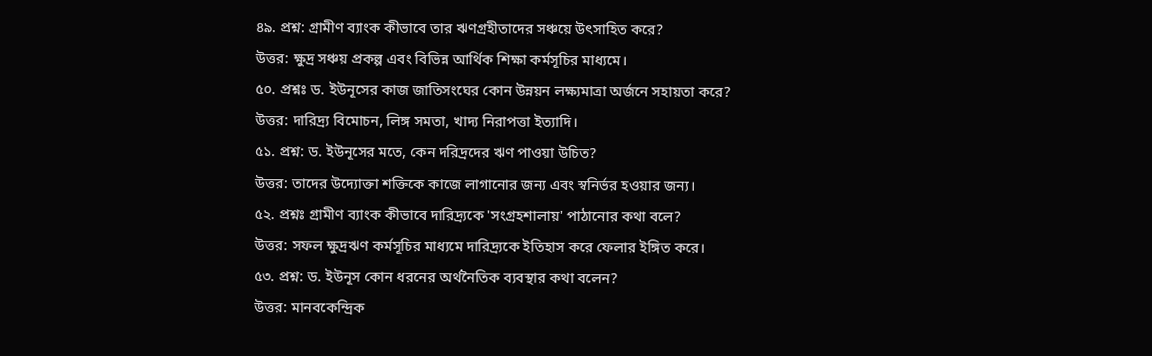৪৯. প্রশ্ন: গ্রামীণ ব্যাংক কীভাবে তার ঋণগ্রহীতাদের সঞ্চয়ে উৎসাহিত করে?
উত্তর: ক্ষুদ্র সঞ্চয় প্রকল্প এবং বিভিন্ন আর্থিক শিক্ষা কর্মসূচির মাধ্যমে।
৫০. প্রশ্নঃ ড. ইউনূসের কাজ জাতিসংঘের কোন উন্নয়ন লক্ষ্যমাত্রা অর্জনে সহায়তা করে?
উত্তর: দারিদ্র্য বিমোচন, লিঙ্গ সমতা, খাদ্য নিরাপত্তা ইত্যাদি।
৫১. প্রশ্ন: ড. ইউনূসের মতে, কেন দরিদ্রদের ঋণ পাওয়া উচিত?
উত্তর: তাদের উদ্যোক্তা শক্তিকে কাজে লাগানোর জন্য এবং স্বনির্ভর হওয়ার জন্য।
৫২. প্রশ্নঃ গ্রামীণ ব্যাংক কীভাবে দারিদ্র্যকে 'সংগ্রহশালায়' পাঠানোর কথা বলে?
উত্তর: সফল ক্ষুদ্রঋণ কর্মসূচির মাধ্যমে দারিদ্র্যকে ইতিহাস করে ফেলার ইঙ্গিত করে।
৫৩. প্রশ্ন: ড. ইউনূস কোন ধরনের অর্থনৈতিক ব্যবস্থার কথা বলেন?
উত্তর: মানবকেন্দ্রিক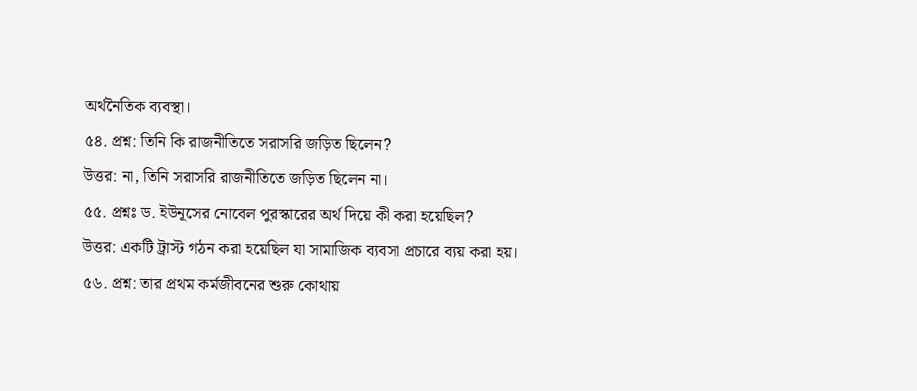অর্থনৈতিক ব্যবস্থা।
৫৪. প্রশ্ন: তিনি কি রাজনীতিতে সরাসরি জড়িত ছিলেন?
উত্তর: না, তিনি সরাসরি রাজনীতিতে জড়িত ছিলেন না।
৫৫. প্রশ্নঃ ড. ইউনূসের নোবেল পুরস্কারের অর্থ দিয়ে কী করা হয়েছিল?
উত্তর: একটি ট্রাস্ট গঠন করা হয়েছিল যা সামাজিক ব্যবসা প্রচারে ব্যয় করা হয়।
৫৬. প্রশ্ন: তার প্রথম কর্মজীবনের শুরু কোথায়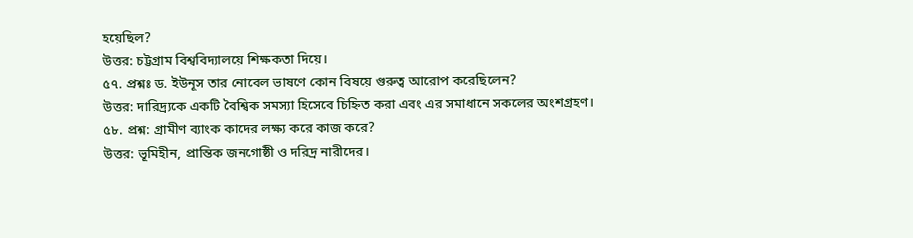হয়েছিল?
উত্তর: চট্টগ্রাম বিশ্ববিদ্যালয়ে শিক্ষকতা দিয়ে।
৫৭. প্রশ্নঃ ড. ইউনূস তার নোবেল ভাষণে কোন বিষয়ে গুরুত্ব আরোপ করেছিলেন?
উত্তর: দারিদ্র্যকে একটি বৈশ্বিক সমস্যা হিসেবে চিহ্নিত করা এবং এর সমাধানে সকলের অংশগ্রহণ।
৫৮. প্রশ্ন: গ্রামীণ ব্যাংক কাদের লক্ষ্য করে কাজ করে?
উত্তর: ভূমিহীন, প্রান্তিক জনগোষ্ঠী ও দরিদ্র নারীদের।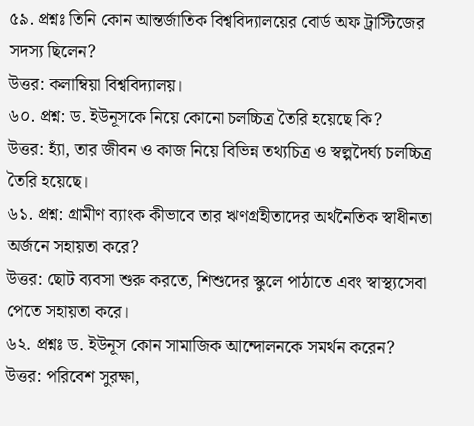৫৯. প্রশ্নঃ তিনি কোন আন্তর্জাতিক বিশ্ববিদ্যালয়ের বোর্ড অফ ট্রাস্টিজের সদস্য ছিলেন?
উত্তর: কলাম্বিয়া বিশ্ববিদ্যালয়।
৬০. প্রশ্ন: ড. ইউনূসকে নিয়ে কোনো চলচ্চিত্র তৈরি হয়েছে কি?
উত্তর: হ্যাঁ, তার জীবন ও কাজ নিয়ে বিভিন্ন তথ্যচিত্র ও স্বল্পদৈর্ঘ্য চলচ্চিত্র তৈরি হয়েছে।
৬১. প্রশ্ন: গ্রামীণ ব্যাংক কীভাবে তার ঋণগ্রহীতাদের অর্থনৈতিক স্বাধীনতা অর্জনে সহায়তা করে?
উত্তর: ছোট ব্যবসা শুরু করতে, শিশুদের স্কুলে পাঠাতে এবং স্বাস্থ্যসেবা পেতে সহায়তা করে।
৬২. প্রশ্নঃ ড. ইউনূস কোন সামাজিক আন্দোলনকে সমর্থন করেন?
উত্তর: পরিবেশ সুরক্ষা,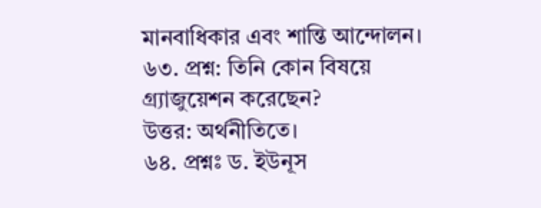মানবাধিকার এবং শান্তি আন্দোলন।
৬৩. প্রশ্ন: তিনি কোন বিষয়ে গ্র্যাজুয়েশন করেছেন?
উত্তর: অর্থনীতিতে।
৬৪. প্রশ্নঃ ড. ইউনূস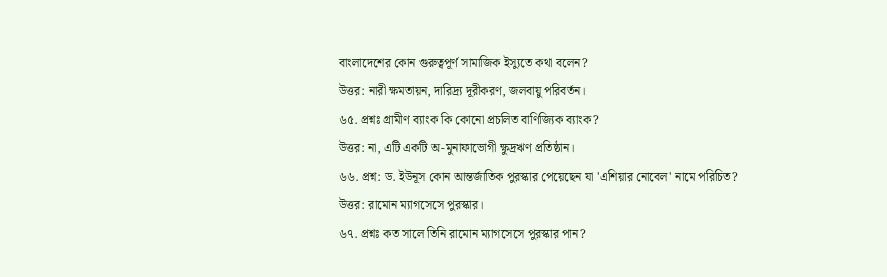বাংলাদেশের কোন গুরুত্বপূর্ণ সামাজিক ইস্যুতে কথা বলেন?
উত্তর: নারী ক্ষমতায়ন, দারিদ্র্য দূরীকরণ, জলবায়ু পরিবর্তন।
৬৫. প্রশ্নঃ গ্রামীণ ব্যাংক কি কোনো প্রচলিত বাণিজ্যিক ব্যাংক?
উত্তর: না, এটি একটি অ-মুনাফাভোগী ক্ষুদ্রঋণ প্রতিষ্ঠান।
৬৬. প্রশ্ন: ড. ইউনূস কোন আন্তর্জাতিক পুরস্কার পেয়েছেন যা 'এশিয়ার নোবেল' নামে পরিচিত?
উত্তর: রামোন ম্যাগসেসে পুরস্কার।
৬৭. প্রশ্নঃ কত সালে তিনি রামোন ম্যাগসেসে পুরস্কার পান?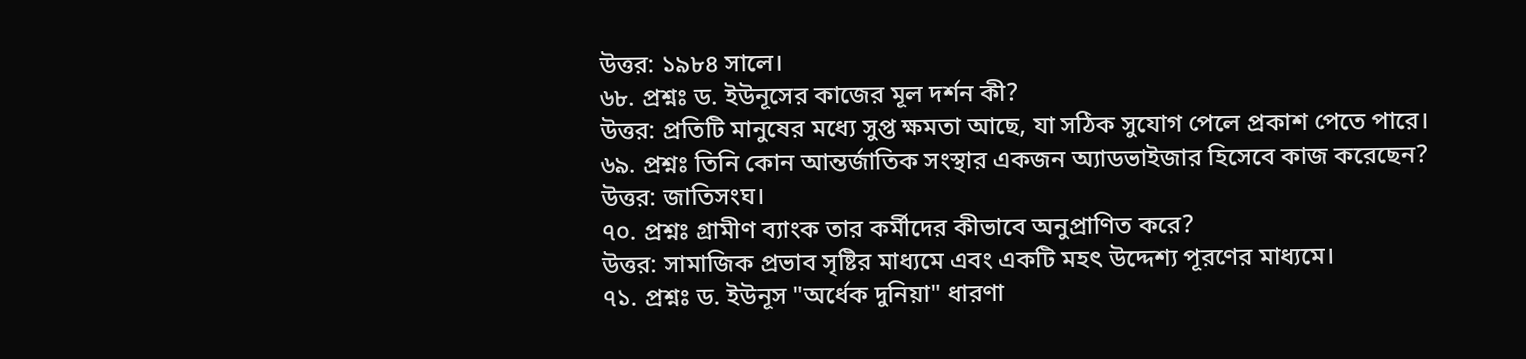উত্তর: ১৯৮৪ সালে।
৬৮. প্রশ্নঃ ড. ইউনূসের কাজের মূল দর্শন কী?
উত্তর: প্রতিটি মানুষের মধ্যে সুপ্ত ক্ষমতা আছে, যা সঠিক সুযোগ পেলে প্রকাশ পেতে পারে।
৬৯. প্রশ্নঃ তিনি কোন আন্তর্জাতিক সংস্থার একজন অ্যাডভাইজার হিসেবে কাজ করেছেন?
উত্তর: জাতিসংঘ।
৭০. প্রশ্নঃ গ্রামীণ ব্যাংক তার কর্মীদের কীভাবে অনুপ্রাণিত করে?
উত্তর: সামাজিক প্রভাব সৃষ্টির মাধ্যমে এবং একটি মহৎ উদ্দেশ্য পূরণের মাধ্যমে।
৭১. প্রশ্নঃ ড. ইউনূস "অর্ধেক দুনিয়া" ধারণা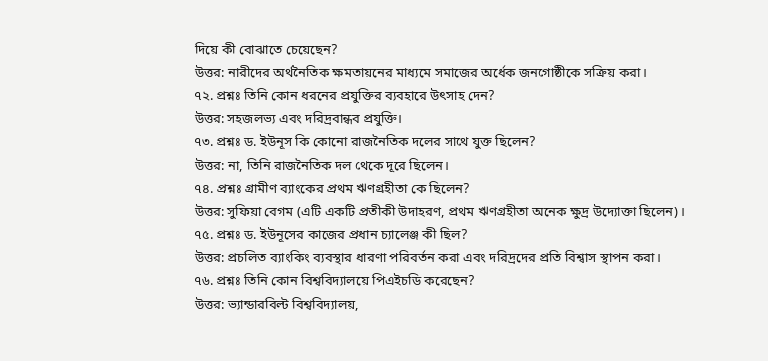দিয়ে কী বোঝাতে চেয়েছেন?
উত্তর: নারীদের অর্থনৈতিক ক্ষমতায়নের মাধ্যমে সমাজের অর্ধেক জনগোষ্ঠীকে সক্রিয় করা।
৭২. প্রশ্নঃ তিনি কোন ধরনের প্রযুক্তির ব্যবহারে উৎসাহ দেন?
উত্তর: সহজলভ্য এবং দরিদ্রবান্ধব প্রযুক্তি।
৭৩. প্রশ্নঃ ড. ইউনূস কি কোনো রাজনৈতিক দলের সাথে যুক্ত ছিলেন?
উত্তর: না, তিনি রাজনৈতিক দল থেকে দূরে ছিলেন।
৭৪. প্রশ্নঃ গ্রামীণ ব্যাংকের প্রথম ঋণগ্রহীতা কে ছিলেন?
উত্তর: সুফিয়া বেগম (এটি একটি প্রতীকী উদাহরণ, প্রথম ঋণগ্রহীতা অনেক ক্ষুদ্র উদ্যোক্তা ছিলেন)।
৭৫. প্রশ্নঃ ড. ইউনূসের কাজের প্রধান চ্যালেঞ্জ কী ছিল?
উত্তর: প্রচলিত ব্যাংকিং ব্যবস্থার ধারণা পরিবর্তন করা এবং দরিদ্রদের প্রতি বিশ্বাস স্থাপন করা।
৭৬. প্রশ্নঃ তিনি কোন বিশ্ববিদ্যালয়ে পিএইচডি করেছেন?
উত্তর: ভ্যান্ডারবিল্ট বিশ্ববিদ্যালয়,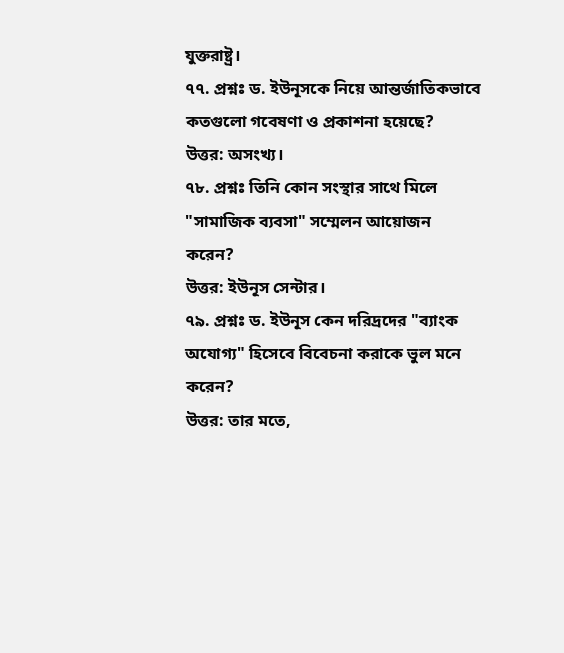যুক্তরাষ্ট্র।
৭৭. প্রশ্নঃ ড. ইউনূসকে নিয়ে আন্তর্জাতিকভাবে কতগুলো গবেষণা ও প্রকাশনা হয়েছে?
উত্তর: অসংখ্য।
৭৮. প্রশ্নঃ তিনি কোন সংস্থার সাথে মিলে "সামাজিক ব্যবসা" সম্মেলন আয়োজন করেন?
উত্তর: ইউনূস সেন্টার।
৭৯. প্রশ্নঃ ড. ইউনূস কেন দরিদ্রদের "ব্যাংক অযোগ্য" হিসেবে বিবেচনা করাকে ভুল মনে করেন?
উত্তর: তার মতে,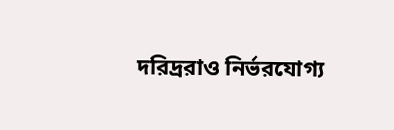দরিদ্ররাও নির্ভরযোগ্য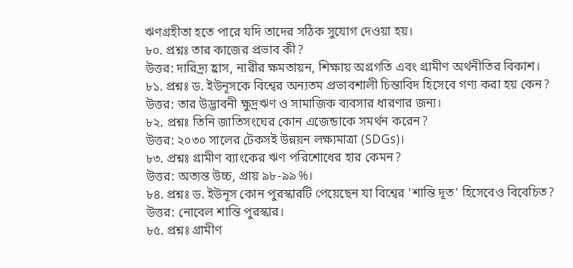ঋণগ্রহীতা হতে পারে যদি তাদের সঠিক সুযোগ দেওয়া হয়।
৮০. প্রশ্নঃ তার কাজের প্রভাব কী?
উত্তর: দারিদ্র্য হ্রাস, নারীর ক্ষমতায়ন, শিক্ষায় অগ্রগতি এবং গ্রামীণ অর্থনীতির বিকাশ।
৮১. প্রশ্নঃ ড. ইউনূসকে বিশ্বের অন্যতম প্রভাবশালী চিন্তাবিদ হিসেবে গণ্য করা হয় কেন?
উত্তর: তার উদ্ভাবনী ক্ষুদ্রঋণ ও সামাজিক ব্যবসার ধারণার জন্য।
৮২. প্রশ্নঃ তিনি জাতিসংঘের কোন এজেন্ডাকে সমর্থন করেন?
উত্তর: ২০৩০ সালের টেকসই উন্নয়ন লক্ষ্যমাত্রা (SDGs)।
৮৩. প্রশ্নঃ গ্রামীণ ব্যাংকের ঋণ পরিশোধের হার কেমন?
উত্তর: অত্যন্ত উচ্চ, প্রায় ৯৮-৯৯%।
৮৪. প্রশ্নঃ ড. ইউনূস কোন পুরস্কারটি পেয়েছেন যা বিশ্বের 'শান্তি দূত' হিসেবেও বিবেচিত?
উত্তর: নোবেল শান্তি পুরস্কার।
৮৫. প্রশ্নঃ গ্রামীণ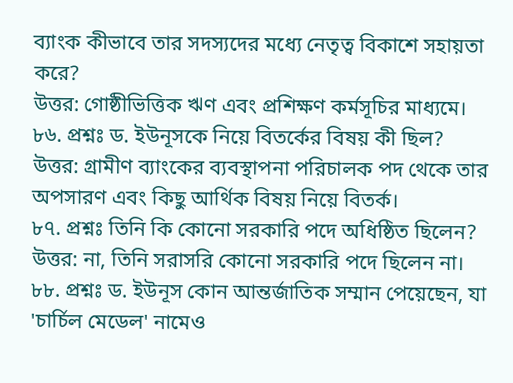ব্যাংক কীভাবে তার সদস্যদের মধ্যে নেতৃত্ব বিকাশে সহায়তা করে?
উত্তর: গোষ্ঠীভিত্তিক ঋণ এবং প্রশিক্ষণ কর্মসূচির মাধ্যমে।
৮৬. প্রশ্নঃ ড. ইউনূসকে নিয়ে বিতর্কের বিষয় কী ছিল?
উত্তর: গ্রামীণ ব্যাংকের ব্যবস্থাপনা পরিচালক পদ থেকে তার অপসারণ এবং কিছু আর্থিক বিষয় নিয়ে বিতর্ক।
৮৭. প্রশ্নঃ তিনি কি কোনো সরকারি পদে অধিষ্ঠিত ছিলেন?
উত্তর: না, তিনি সরাসরি কোনো সরকারি পদে ছিলেন না।
৮৮. প্রশ্নঃ ড. ইউনূস কোন আন্তর্জাতিক সম্মান পেয়েছেন, যা 'চার্চিল মেডেল' নামেও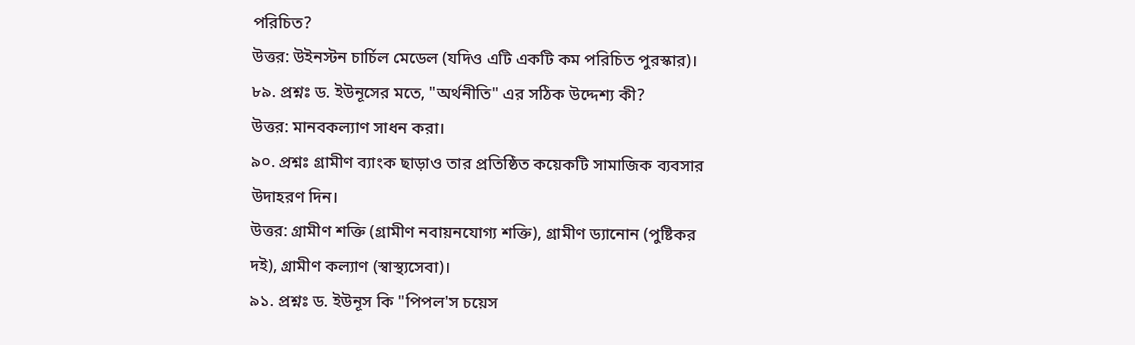পরিচিত?
উত্তর: উইনস্টন চার্চিল মেডেল (যদিও এটি একটি কম পরিচিত পুরস্কার)।
৮৯. প্রশ্নঃ ড. ইউনূসের মতে, "অর্থনীতি" এর সঠিক উদ্দেশ্য কী?
উত্তর: মানবকল্যাণ সাধন করা।
৯০. প্রশ্নঃ গ্রামীণ ব্যাংক ছাড়াও তার প্রতিষ্ঠিত কয়েকটি সামাজিক ব্যবসার উদাহরণ দিন।
উত্তর: গ্রামীণ শক্তি (গ্রামীণ নবায়নযোগ্য শক্তি), গ্রামীণ ড্যানোন (পুষ্টিকর দই), গ্রামীণ কল্যাণ (স্বাস্থ্যসেবা)।
৯১. প্রশ্নঃ ড. ইউনূস কি "পিপল'স চয়েস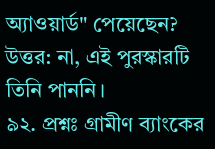অ্যাওয়ার্ড" পেয়েছেন?
উত্তর: না, এই পুরস্কারটি তিনি পাননি।
৯২. প্রশ্নঃ গ্রামীণ ব্যাংকের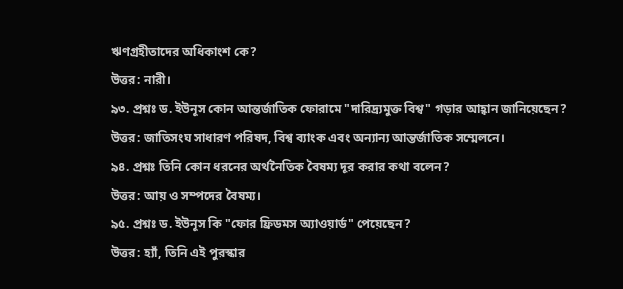ঋণগ্রহীতাদের অধিকাংশ কে?
উত্তর: নারী।
৯৩. প্রশ্নঃ ড. ইউনূস কোন আন্তর্জাতিক ফোরামে "দারিদ্র্যমুক্ত বিশ্ব" গড়ার আহ্বান জানিয়েছেন?
উত্তর: জাতিসংঘ সাধারণ পরিষদ, বিশ্ব ব্যাংক এবং অন্যান্য আন্তর্জাতিক সম্মেলনে।
৯৪. প্রশ্নঃ তিনি কোন ধরনের অর্থনৈতিক বৈষম্য দূর করার কথা বলেন?
উত্তর: আয় ও সম্পদের বৈষম্য।
৯৫. প্রশ্নঃ ড. ইউনূস কি "ফোর ফ্রিডমস অ্যাওয়ার্ড" পেয়েছেন?
উত্তর: হ্যাঁ, তিনি এই পুরস্কার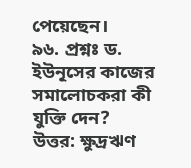পেয়েছেন।
৯৬. প্রশ্নঃ ড. ইউনূসের কাজের সমালোচকরা কী যুক্তি দেন?
উত্তর: ক্ষুদ্রঋণ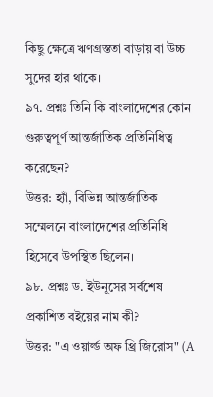কিছু ক্ষেত্রে ঋণগ্রস্ততা বাড়ায় বা উচ্চ সুদের হার থাকে।
৯৭. প্রশ্নঃ তিনি কি বাংলাদেশের কোন গুরুত্বপূর্ণ আন্তর্জাতিক প্রতিনিধিত্ব করেছেন?
উত্তর: হ্যাঁ, বিভিন্ন আন্তর্জাতিক সম্মেলনে বাংলাদেশের প্রতিনিধি হিসেবে উপস্থিত ছিলেন।
৯৮. প্রশ্নঃ ড. ইউনূসের সর্বশেষ প্রকাশিত বইয়ের নাম কী?
উত্তর: "এ ওয়ার্ল্ড অফ থ্রি জিরোস" (A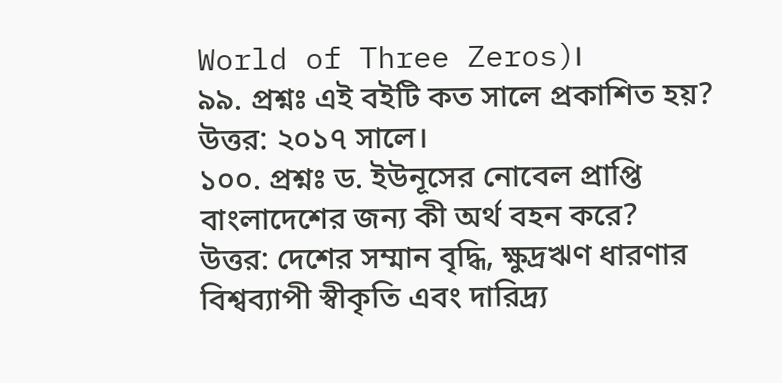World of Three Zeros)।
৯৯. প্রশ্নঃ এই বইটি কত সালে প্রকাশিত হয়?
উত্তর: ২০১৭ সালে।
১০০. প্রশ্নঃ ড. ইউনূসের নোবেল প্রাপ্তি বাংলাদেশের জন্য কী অর্থ বহন করে?
উত্তর: দেশের সম্মান বৃদ্ধি, ক্ষুদ্রঋণ ধারণার বিশ্বব্যাপী স্বীকৃতি এবং দারিদ্র্য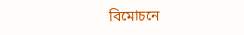বিমোচনে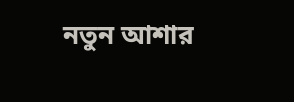নতুন আশার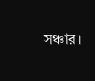সঞ্চার।